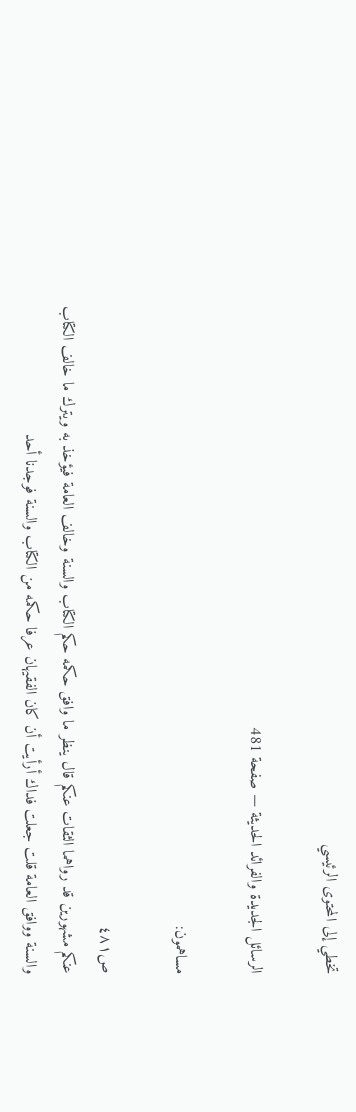تخطي إلى المحتوى الرئيسي

الرسائل الجديدة والفرائد الحديثة — صفحة 481

مساهمون:

ص٤٨١
عنكم مشهورين قد رواهما الثقات عنكم قال ينظر ما وافق حكمه حكم الكتاب والسنة وخالف العامة فيؤخذ به ويترك ما خالف الكتاب والسنة ووافق العامة قلت جعلت فداك أرأيت أن كان الفقيهان عرفا حكمه من الكتاب والسنة فوجدنا أحد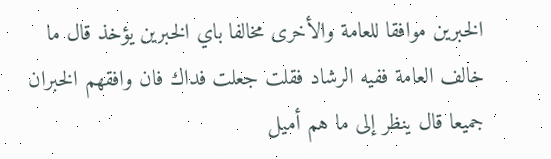الخبرين موافقا للعامة والأخرى مخالفا باي الخبرين يؤخذ قال ما خالف العامة ففيه الرشاد فقلت جعلت فداك فان وافقهم الخبران جميعا قال ينظر إلى ما هم أميل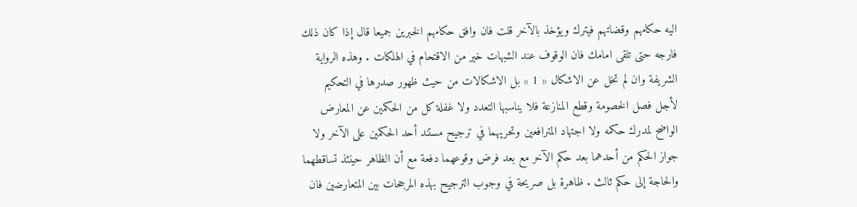اليه حكامهم وقضاتهم فيترك ويؤخذ بالآخر قلت فان وافق حكامهم الخبرين جميعا قال إذا كان ذلك فارجه حتى تلقى امامك فان الوقوف عند الشبهات خير من الاقتحام في الهلكات . وهذه الرواية الشريفة وان لم تخل عن الاشكال « 1 » بل الاشكالات من حيث ظهور صدرها في التحكيم لأجل فصل الخصومة وقطع المنازعة فلا يناسبها التعدد ولا غفلة كل من الحكمين عن المعارض الواضح لمدرك حكمه ولا اجتهاد المترافعين وتحريهما في ترجيح مستند أحد الحكمين على الآخر ولا جواز الحكم من أحدهما بعد حكم الآخر مع بعد فرض وقوعهما دفعة مع أن الظاهر حينئذ تساقطهما والحاجة إلى حكم ثالث . ظاهرة بل صريحة في وجوب الترجيح بهذه المرجحات بين المتعارضين فان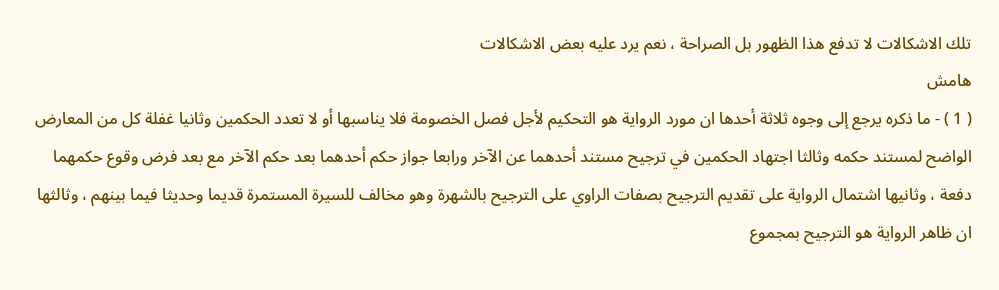تلك الاشكالات لا تدفع هذا الظهور بل الصراحة ، نعم يرد عليه بعض الاشكالات
هامش
( 1 ) - ما ذكره يرجع إلى وجوه ثلاثة أحدها ان مورد الرواية هو التحكيم لأجل فصل الخصومة فلا يناسبها أو لا تعدد الحكمين وثانيا غفلة كل من المعارض الواضح لمستند حكمه وثالثا اجتهاد الحكمين في ترجيح مستند أحدهما عن الآخر ورابعا جواز حكم أحدهما بعد حكم الآخر مع بعد فرض وقوع حكمهما دفعة ، وثانيها اشتمال الرواية على تقديم الترجيح بصفات الراوي على الترجيح بالشهرة وهو مخالف للسيرة المستمرة قديما وحديثا فيما بينهم ، وثالثها ان ظاهر الرواية هو الترجيح بمجموع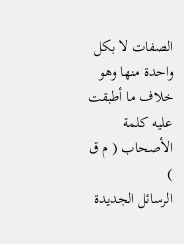الصفات لا بكل واحدة منها وهو خلاف ما أطبقت عليه كلمة الأصحاب ( م ق )
الرسائل الجديدة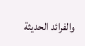والفرائد الحديثة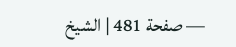— صفحة 481 | الشيخ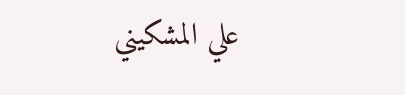علي المشكيني